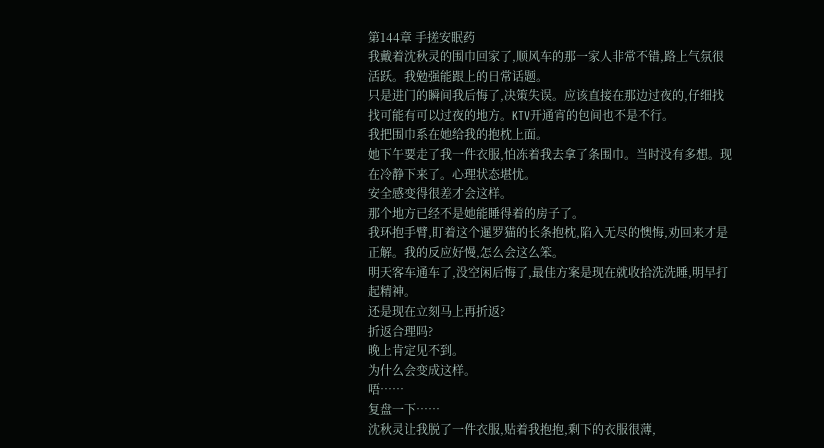第144章 手搓安眠药
我戴着沈秋灵的围巾回家了,顺风车的那一家人非常不错,路上气氛很活跃。我勉强能跟上的日常话题。
只是进门的瞬间我后悔了,决策失误。应该直接在那边过夜的,仔细找找可能有可以过夜的地方。KTV开通宵的包间也不是不行。
我把围巾系在她给我的抱枕上面。
她下午要走了我一件衣服,怕冻着我去拿了条围巾。当时没有多想。现在冷静下来了。心理状态堪忧。
安全感变得很差才会这样。
那个地方已经不是她能睡得着的房子了。
我环抱手臂,盯着这个暹罗猫的长条抱枕,陷入无尽的懊悔,劝回来才是正解。我的反应好慢,怎么会这么笨。
明天客车通车了,没空闲后悔了,最佳方案是现在就收拾洗洗睡,明早打起精神。
还是现在立刻马上再折返?
折返合理吗?
晚上肯定见不到。
为什么会变成这样。
唔……
复盘一下……
沈秋灵让我脱了一件衣服,贴着我抱抱,剩下的衣服很薄,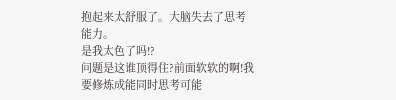抱起来太舒服了。大脑失去了思考能力。
是我太色了吗!?
问题是这谁顶得住?前面软软的啊!我要修炼成能同时思考可能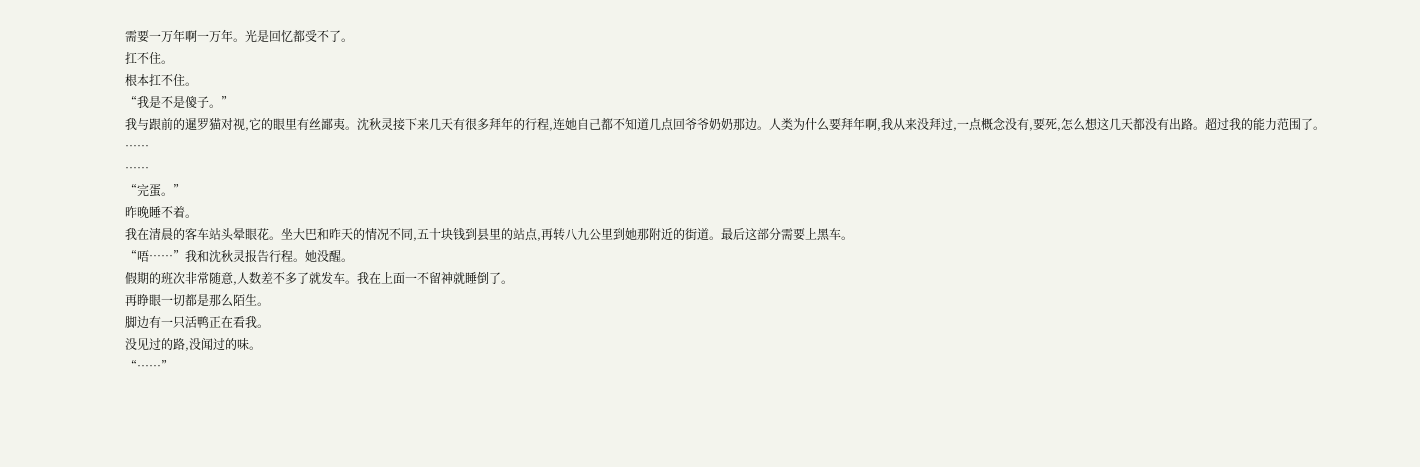需要一万年啊一万年。光是回忆都受不了。
扛不住。
根本扛不住。
“我是不是傻子。”
我与跟前的暹罗猫对视,它的眼里有丝鄙夷。沈秋灵接下来几天有很多拜年的行程,连她自己都不知道几点回爷爷奶奶那边。人类为什么要拜年啊,我从来没拜过,一点概念没有,要死,怎么想这几天都没有出路。超过我的能力范围了。
……
……
“完蛋。”
昨晚睡不着。
我在清晨的客车站头晕眼花。坐大巴和昨天的情况不同,五十块钱到县里的站点,再转八九公里到她那附近的街道。最后这部分需要上黑车。
“唔……”我和沈秋灵报告行程。她没醒。
假期的班次非常随意,人数差不多了就发车。我在上面一不留神就睡倒了。
再睁眼一切都是那么陌生。
脚边有一只活鸭正在看我。
没见过的路,没闻过的味。
“……”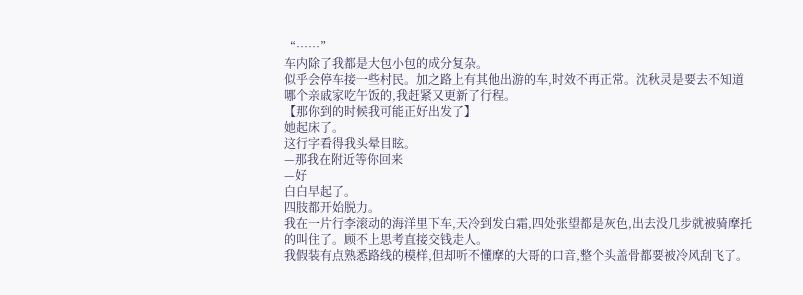“……”
车内除了我都是大包小包的成分复杂。
似乎会停车接一些村民。加之路上有其他出游的车,时效不再正常。沈秋灵是要去不知道哪个亲戚家吃午饭的,我赶紧又更新了行程。
【那你到的时候我可能正好出发了】
她起床了。
这行字看得我头晕目眩。
—那我在附近等你回来
—好
白白早起了。
四肢都开始脱力。
我在一片行李滚动的海洋里下车,天冷到发白霜,四处张望都是灰色,出去没几步就被骑摩托的叫住了。顾不上思考直接交钱走人。
我假装有点熟悉路线的模样,但却听不懂摩的大哥的口音,整个头盖骨都要被冷风刮飞了。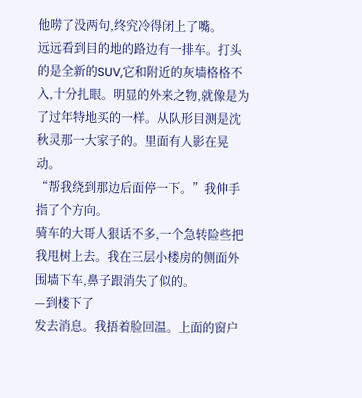他唠了没两句,终究冷得闭上了嘴。
远远看到目的地的路边有一排车。打头的是全新的SUV,它和附近的灰墙格格不入,十分扎眼。明显的外来之物,就像是为了过年特地买的一样。从队形目测是沈秋灵那一大家子的。里面有人影在晃动。
“帮我绕到那边后面停一下。”我伸手指了个方向。
骑车的大哥人狠话不多,一个急转险些把我甩树上去。我在三层小楼房的侧面外围墙下车,鼻子跟消失了似的。
—到楼下了
发去消息。我捂着脸回温。上面的窗户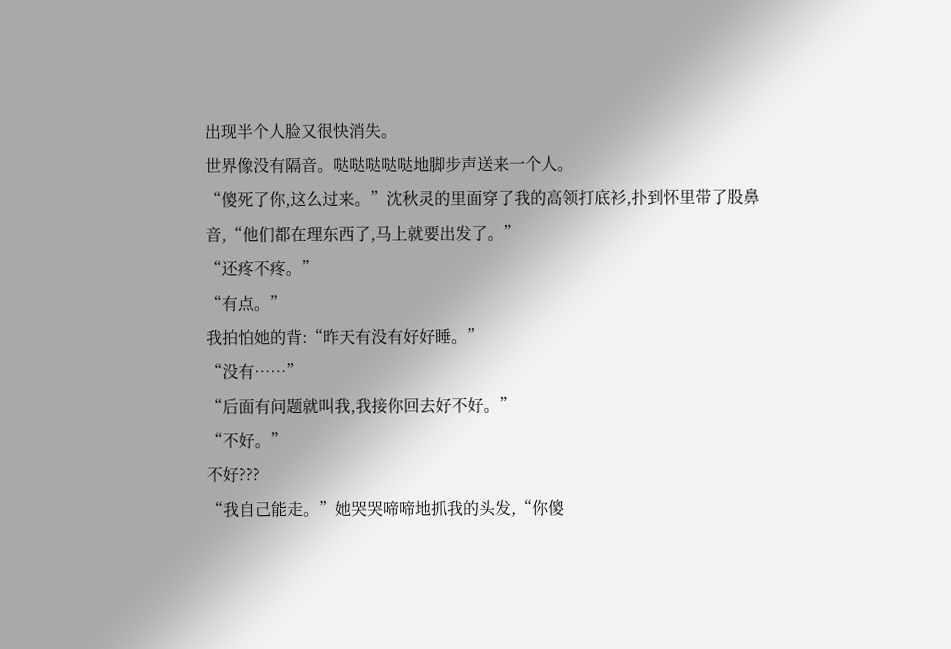出现半个人脸又很快消失。
世界像没有隔音。哒哒哒哒哒地脚步声送来一个人。
“傻死了你,这么过来。”沈秋灵的里面穿了我的高领打底衫,扑到怀里带了股鼻音,“他们都在理东西了,马上就要出发了。”
“还疼不疼。”
“有点。”
我拍怕她的背:“昨天有没有好好睡。”
“没有……”
“后面有问题就叫我,我接你回去好不好。”
“不好。”
不好???
“我自己能走。”她哭哭啼啼地抓我的头发,“你傻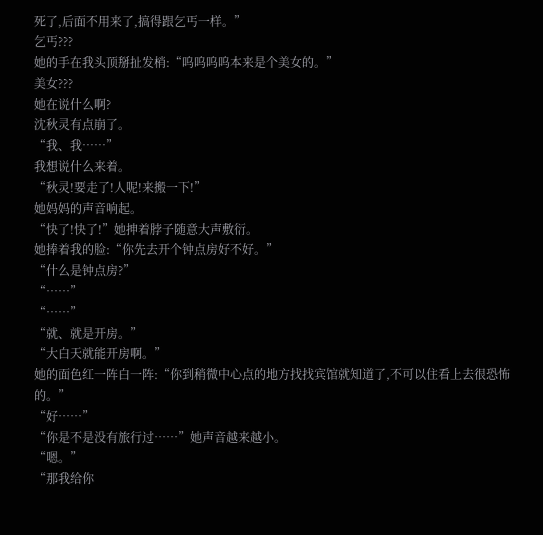死了,后面不用来了,搞得跟乞丐一样。”
乞丐???
她的手在我头顶掰扯发梢:“呜呜呜呜本来是个美女的。”
美女???
她在说什么啊?
沈秋灵有点崩了。
“我、我……”
我想说什么来着。
“秋灵!要走了!人呢!来搬一下!”
她妈妈的声音响起。
“快了!快了!”她抻着脖子随意大声敷衍。
她捧着我的脸:“你先去开个钟点房好不好。”
“什么是钟点房?”
“……”
“……”
“就、就是开房。”
“大白天就能开房啊。”
她的面色红一阵白一阵:“你到稍微中心点的地方找找宾馆就知道了,不可以住看上去很恐怖的。”
“好……”
“你是不是没有旅行过……”她声音越来越小。
“嗯。”
“那我给你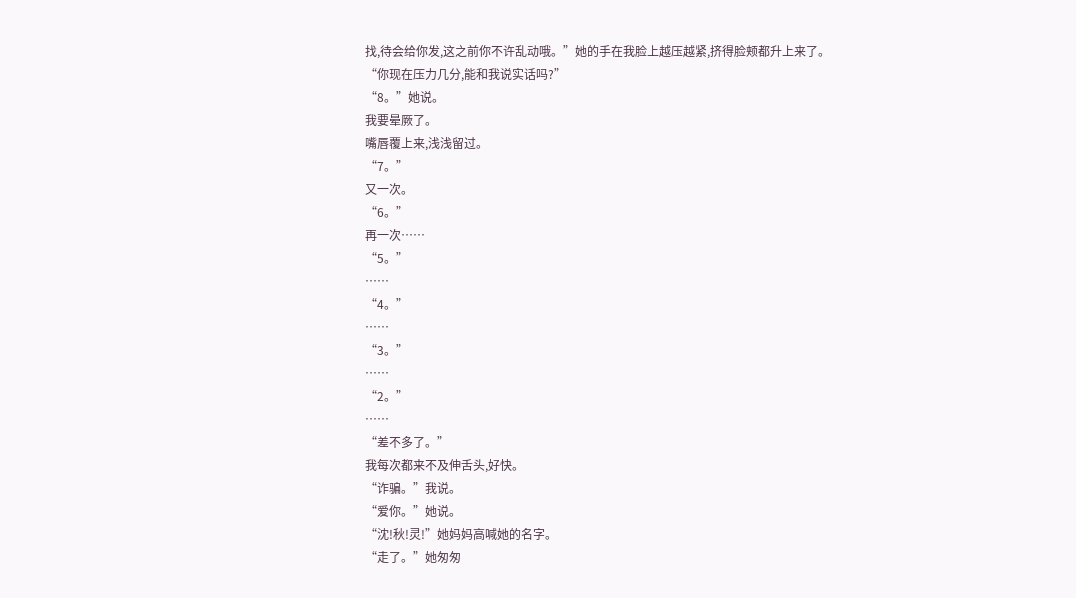找,待会给你发,这之前你不许乱动哦。”她的手在我脸上越压越紧,挤得脸颊都升上来了。
“你现在压力几分,能和我说实话吗?”
“8。”她说。
我要晕厥了。
嘴唇覆上来,浅浅留过。
“7。”
又一次。
“6。”
再一次……
“5。”
……
“4。”
……
“3。”
……
“2。”
……
“差不多了。”
我每次都来不及伸舌头,好快。
“诈骗。”我说。
“爱你。”她说。
“沈!秋!灵!”她妈妈高喊她的名字。
“走了。”她匆匆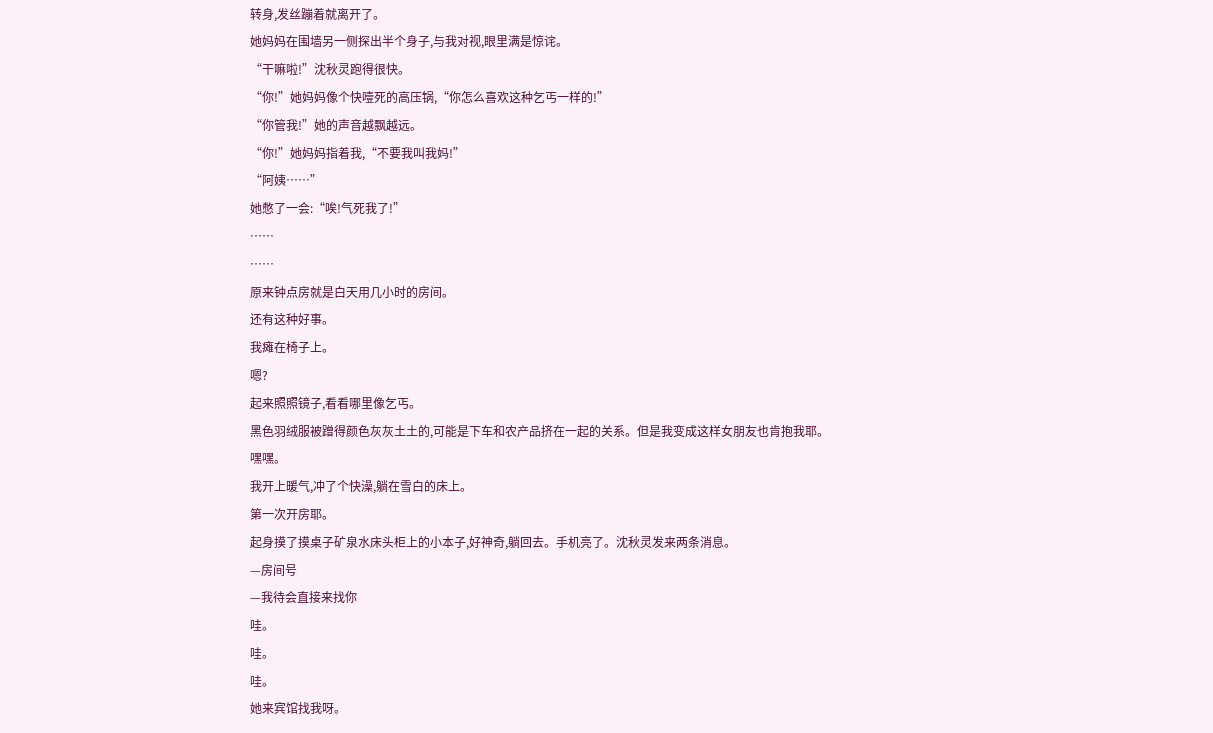转身,发丝蹦着就离开了。
她妈妈在围墙另一侧探出半个身子,与我对视,眼里满是惊诧。
“干嘛啦!”沈秋灵跑得很快。
“你!”她妈妈像个快噎死的高压锅,“你怎么喜欢这种乞丐一样的!”
“你管我!”她的声音越飘越远。
“你!”她妈妈指着我,“不要我叫我妈!”
“阿姨……”
她憋了一会:“唉!气死我了!”
……
……
原来钟点房就是白天用几小时的房间。
还有这种好事。
我瘫在椅子上。
嗯?
起来照照镜子,看看哪里像乞丐。
黑色羽绒服被蹭得颜色灰灰土土的,可能是下车和农产品挤在一起的关系。但是我变成这样女朋友也肯抱我耶。
嘿嘿。
我开上暖气,冲了个快澡,躺在雪白的床上。
第一次开房耶。
起身摸了摸桌子矿泉水床头柜上的小本子,好神奇,躺回去。手机亮了。沈秋灵发来两条消息。
—房间号
—我待会直接来找你
哇。
哇。
哇。
她来宾馆找我呀。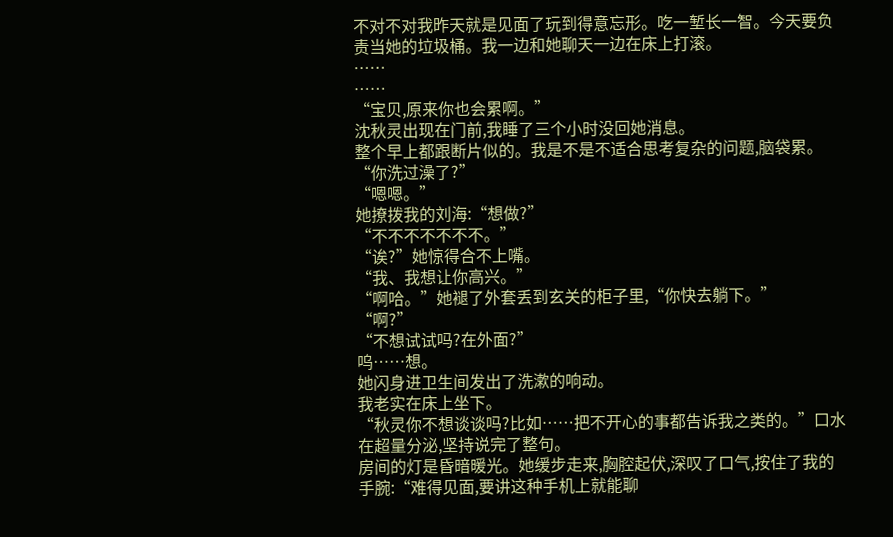不对不对我昨天就是见面了玩到得意忘形。吃一堑长一智。今天要负责当她的垃圾桶。我一边和她聊天一边在床上打滚。
……
……
“宝贝,原来你也会累啊。”
沈秋灵出现在门前,我睡了三个小时没回她消息。
整个早上都跟断片似的。我是不是不适合思考复杂的问题,脑袋累。
“你洗过澡了?”
“嗯嗯。”
她撩拨我的刘海:“想做?”
“不不不不不不不。”
“诶?”她惊得合不上嘴。
“我、我想让你高兴。”
“啊哈。”她褪了外套丢到玄关的柜子里,“你快去躺下。”
“啊?”
“不想试试吗?在外面?”
呜……想。
她闪身进卫生间发出了洗漱的响动。
我老实在床上坐下。
“秋灵你不想谈谈吗?比如……把不开心的事都告诉我之类的。”口水在超量分泌,坚持说完了整句。
房间的灯是昏暗暖光。她缓步走来,胸腔起伏,深叹了口气,按住了我的手腕:“难得见面,要讲这种手机上就能聊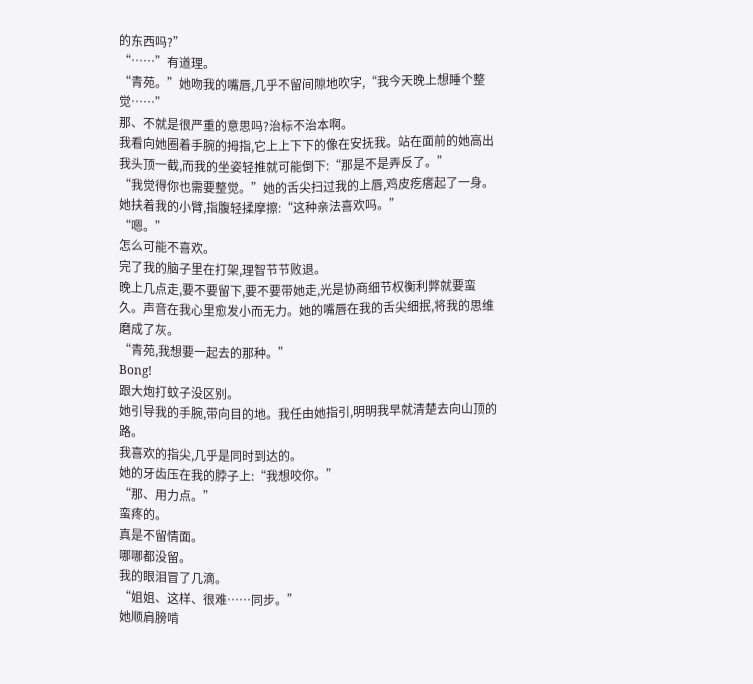的东西吗?”
“……”有道理。
“青苑。”她吻我的嘴唇,几乎不留间隙地吹字,“我今天晚上想睡个整觉……”
那、不就是很严重的意思吗?治标不治本啊。
我看向她圈着手腕的拇指,它上上下下的像在安抚我。站在面前的她高出我头顶一截,而我的坐姿轻推就可能倒下:“那是不是弄反了。”
“我觉得你也需要整觉。”她的舌尖扫过我的上唇,鸡皮疙瘩起了一身。她扶着我的小臂,指腹轻揉摩擦:“这种亲法喜欢吗。”
“嗯。”
怎么可能不喜欢。
完了我的脑子里在打架,理智节节败退。
晚上几点走,要不要留下,要不要带她走,光是协商细节权衡利弊就要蛮久。声音在我心里愈发小而无力。她的嘴唇在我的舌尖细抿,将我的思维磨成了灰。
“青苑,我想要一起去的那种。”
Bong!
跟大炮打蚊子没区别。
她引导我的手腕,带向目的地。我任由她指引,明明我早就清楚去向山顶的路。
我喜欢的指尖,几乎是同时到达的。
她的牙齿压在我的脖子上:“我想咬你。”
“那、用力点。”
蛮疼的。
真是不留情面。
哪哪都没留。
我的眼泪冒了几滴。
“姐姐、这样、很难……同步。”
她顺肩膀啃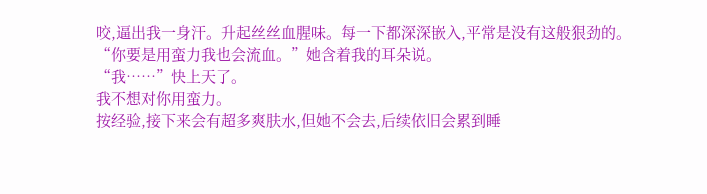咬,逼出我一身汗。升起丝丝血腥味。每一下都深深嵌入,平常是没有这般狠劲的。
“你要是用蛮力我也会流血。”她含着我的耳朵说。
“我……”快上天了。
我不想对你用蛮力。
按经验,接下来会有超多爽肤水,但她不会去,后续依旧会累到睡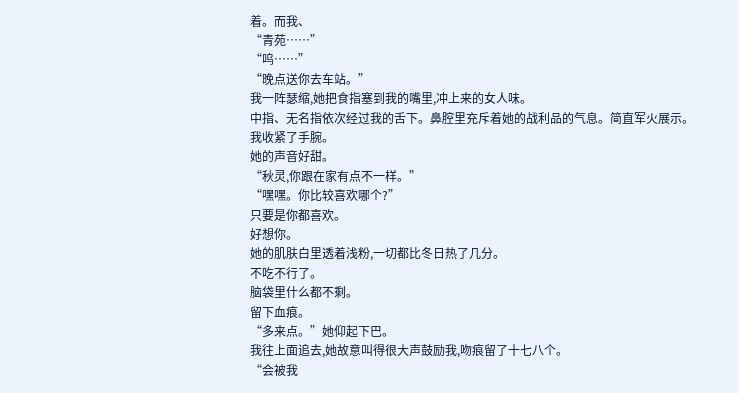着。而我、
“青苑……”
“呜……”
“晚点送你去车站。”
我一阵瑟缩,她把食指塞到我的嘴里,冲上来的女人味。
中指、无名指依次经过我的舌下。鼻腔里充斥着她的战利品的气息。简直军火展示。
我收紧了手腕。
她的声音好甜。
“秋灵,你跟在家有点不一样。”
“嘿嘿。你比较喜欢哪个?”
只要是你都喜欢。
好想你。
她的肌肤白里透着浅粉,一切都比冬日热了几分。
不吃不行了。
脑袋里什么都不剩。
留下血痕。
“多来点。”她仰起下巴。
我往上面追去,她故意叫得很大声鼓励我,吻痕留了十七八个。
“会被我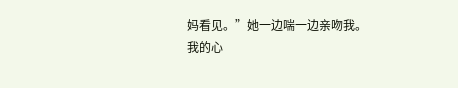妈看见。”她一边喘一边亲吻我。
我的心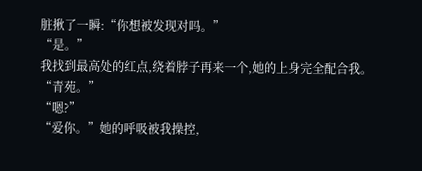脏揪了一瞬:“你想被发现对吗。”
“是。”
我找到最高处的红点,绕着脖子再来一个,她的上身完全配合我。
“青苑。”
“嗯?”
“爱你。”她的呼吸被我操控,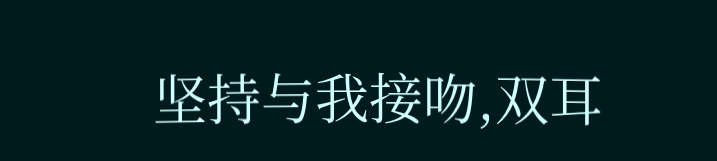坚持与我接吻,双耳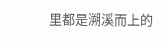里都是溯溪而上的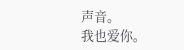声音。
我也爱你。